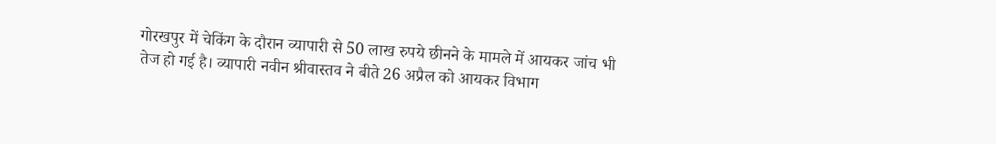गोरखपुर में चेकिंग के दौरान व्यापारी से 50 लाख रुपये छीनने के मामले में आयकर जांच भी तेज हो गई है। व्यापारी नवीन श्रीवास्तव ने बीते 26 अप्रैल को आयकर विभाग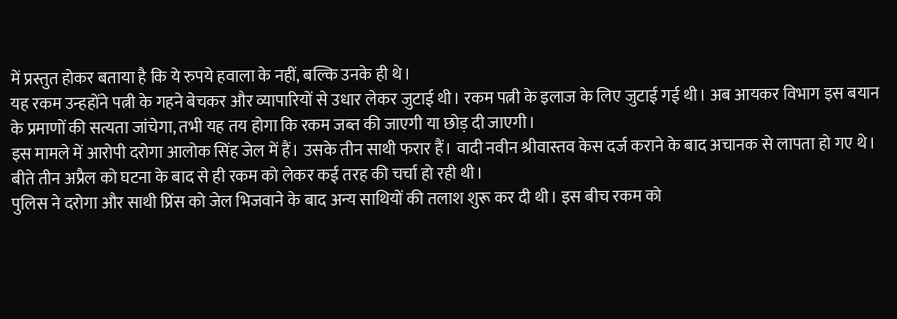में प्रस्तुत होकर बताया है कि ये रुपये हवाला के नहीं, बल्कि उनके ही थे।
यह रकम उन्हहोंने पत्नी के गहने बेचकर और व्यापारियों से उधार लेकर जुटाई थी। रकम पत्नी के इलाज के लिए जुटाई गई थी। अब आयकर विभाग इस बयान के प्रमाणों की सत्यता जांचेगा, तभी यह तय होगा कि रकम जब्त की जाएगी या छोड़ दी जाएगी।
इस मामले में आरोपी दरोगा आलोक सिंह जेल में हैं। उसके तीन साथी फरार हैं। वादी नवीन श्रीवास्तव केस दर्ज कराने के बाद अचानक से लापता हो गए थे। बीते तीन अप्रैल को घटना के बाद से ही रकम को लेकर कई तरह की चर्चा हो रही थी।
पुलिस ने दरोगा और साथी प्रिंस को जेल भिजवाने के बाद अन्य साथियों की तलाश शुरू कर दी थी। इस बीच रकम को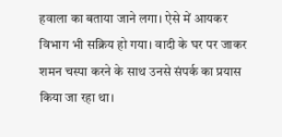हवाला का बताया जाने लगा। ऐसे में आयकर विभाग भी सक्रिय हो गया। वादी के घर पर जाकर शमन चस्पा करने के साथ उनसे संपर्क का प्रयास किया जा रहा था।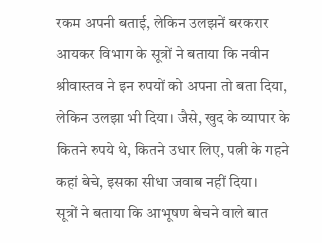रकम अपनी बताई, लेकिन उलझनें बरकरार
आयकर विभाग के सूत्रों ने बताया कि नवीन श्रीवास्तव ने इन रुपयों को अपना तो बता दिया, लेकिन उलझा भी दिया। जैसे, खुद के व्यापार के कितने रुपये थे, कितने उधार लिए, पत्नी के गहने कहां बेचे, इसका सीधा जवाब नहीं दिया।
सूत्रों ने बताया कि आभूषण बेचने वाले बात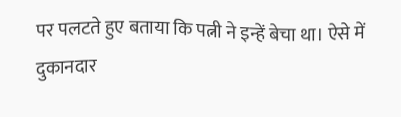पर पलटते हुए बताया कि पत्नी ने इन्हें बेचा था। ऐसे में दुकानदार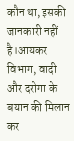कौन था, इसकी जानकारी नहीं है।आयकर विभाग, वादी और दरोगा के बयान की मिलान कर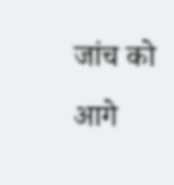जांच को आगे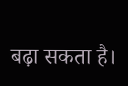बढ़ा सकता है।